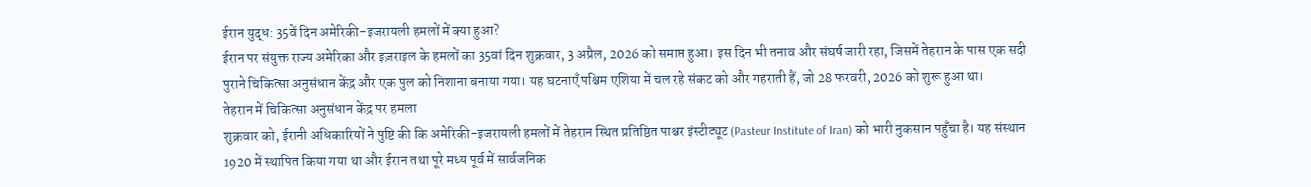ईरान युद्ध: 35वें दिन अमेरिकी-इजरायली हमलों में क्या हुआ?
ईरान पर संयुक्त राज्य अमेरिका और इज़राइल के हमलों का 35वां दिन शुक्रवार, 3 अप्रैल, 2026 को समाप्त हुआ। इस दिन भी तनाव और संघर्ष जारी रहा, जिसमें तेहरान के पास एक सदी पुराने चिकित्सा अनुसंधान केंद्र और एक पुल को निशाना बनाया गया। यह घटनाएँ पश्चिम एशिया में चल रहे संकट को और गहराती हैं, जो 28 फरवरी, 2026 को शुरू हुआ था।
तेहरान में चिकित्सा अनुसंधान केंद्र पर हमला
शुक्रवार को, ईरानी अधिकारियों ने पुष्टि की कि अमेरिकी-इजरायली हमलों में तेहरान स्थित प्रतिष्ठित पाश्चर इंस्टीट्यूट (Pasteur Institute of Iran) को भारी नुकसान पहुँचा है। यह संस्थान 1920 में स्थापित किया गया था और ईरान तथा पूरे मध्य पूर्व में सार्वजनिक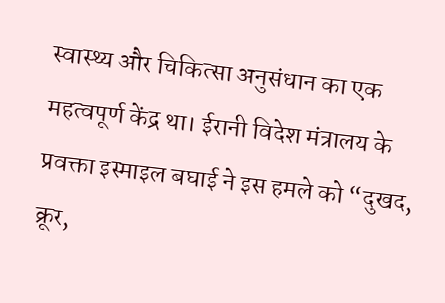स्वास्थ्य और चिकित्सा अनुसंधान का एक महत्वपूर्ण केंद्र था। ईरानी विदेश मंत्रालय के प्रवक्ता इस्माइल बघाई ने इस हमले को “दुखद, क्रूर,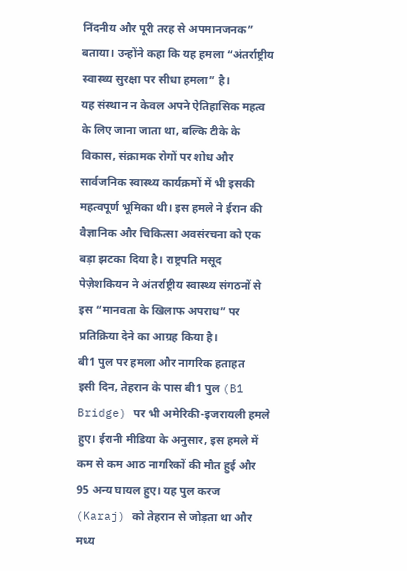निंदनीय और पूरी तरह से अपमानजनक” बताया। उन्होंने कहा कि यह हमला “अंतर्राष्ट्रीय स्वास्थ्य सुरक्षा पर सीधा हमला” है।
यह संस्थान न केवल अपने ऐतिहासिक महत्व के लिए जाना जाता था, बल्कि टीके के विकास, संक्रामक रोगों पर शोध और सार्वजनिक स्वास्थ्य कार्यक्रमों में भी इसकी महत्वपूर्ण भूमिका थी। इस हमले ने ईरान की वैज्ञानिक और चिकित्सा अवसंरचना को एक बड़ा झटका दिया है। राष्ट्रपति मसूद पेज़ेशकियन ने अंतर्राष्ट्रीय स्वास्थ्य संगठनों से इस “मानवता के खिलाफ अपराध” पर प्रतिक्रिया देने का आग्रह किया है।
बी1 पुल पर हमला और नागरिक हताहत
इसी दिन, तेहरान के पास बी1 पुल (B1 Bridge) पर भी अमेरिकी-इजरायली हमले हुए। ईरानी मीडिया के अनुसार, इस हमले में कम से कम आठ नागरिकों की मौत हुई और 95 अन्य घायल हुए। यह पुल करज (Karaj) को तेहरान से जोड़ता था और मध्य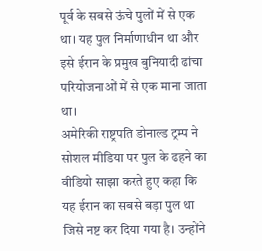पूर्व के सबसे ऊंचे पुलों में से एक था। यह पुल निर्माणाधीन था और इसे ईरान के प्रमुख बुनियादी ढांचा परियोजनाओं में से एक माना जाता था।
अमेरिकी राष्ट्रपति डोनाल्ड ट्रम्प ने सोशल मीडिया पर पुल के ढहने का वीडियो साझा करते हुए कहा कि यह ईरान का सबसे बड़ा पुल था जिसे नष्ट कर दिया गया है। उन्होंने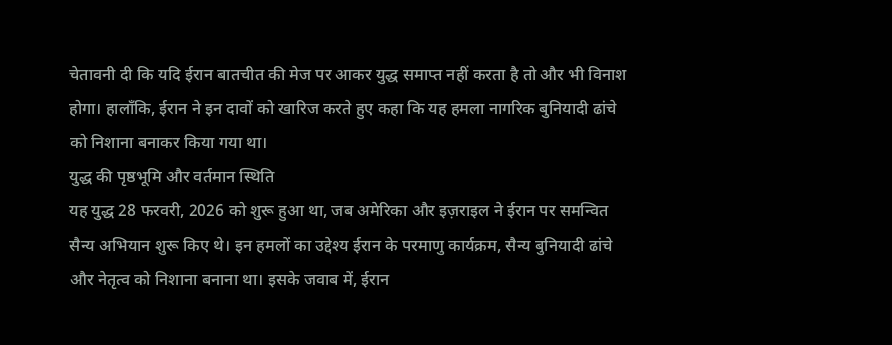चेतावनी दी कि यदि ईरान बातचीत की मेज पर आकर युद्ध समाप्त नहीं करता है तो और भी विनाश होगा। हालाँकि, ईरान ने इन दावों को खारिज करते हुए कहा कि यह हमला नागरिक बुनियादी ढांचे को निशाना बनाकर किया गया था।
युद्ध की पृष्ठभूमि और वर्तमान स्थिति
यह युद्ध 28 फरवरी, 2026 को शुरू हुआ था, जब अमेरिका और इज़राइल ने ईरान पर समन्वित सैन्य अभियान शुरू किए थे। इन हमलों का उद्देश्य ईरान के परमाणु कार्यक्रम, सैन्य बुनियादी ढांचे और नेतृत्व को निशाना बनाना था। इसके जवाब में, ईरान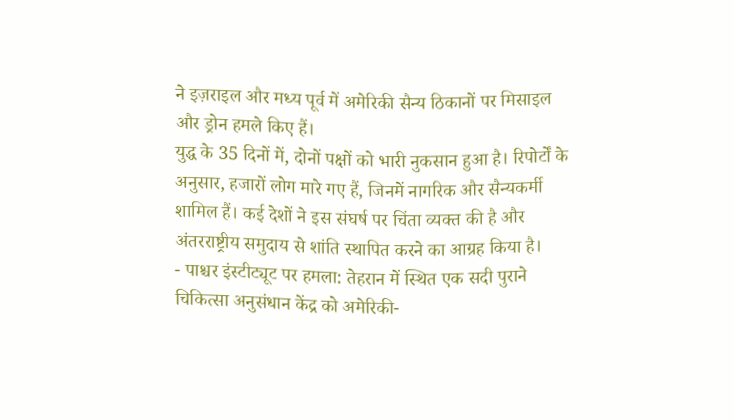ने इज़राइल और मध्य पूर्व में अमेरिकी सैन्य ठिकानों पर मिसाइल और ड्रोन हमले किए हैं।
युद्ध के 35 दिनों में, दोनों पक्षों को भारी नुकसान हुआ है। रिपोर्टों के अनुसार, हजारों लोग मारे गए हैं, जिनमें नागरिक और सैन्यकर्मी शामिल हैं। कई देशों ने इस संघर्ष पर चिंता व्यक्त की है और अंतरराष्ट्रीय समुदाय से शांति स्थापित करने का आग्रह किया है।
- पाश्चर इंस्टीट्यूट पर हमला: तेहरान में स्थित एक सदी पुराने चिकित्सा अनुसंधान केंद्र को अमेरिकी-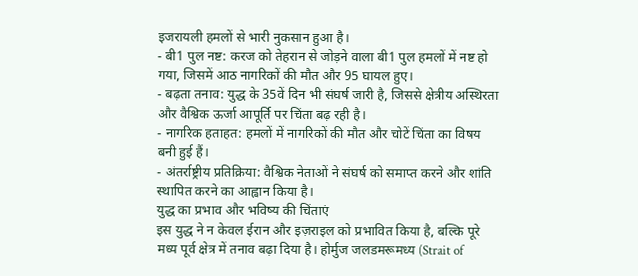इजरायली हमलों से भारी नुकसान हुआ है।
- बी1 पुल नष्ट: करज को तेहरान से जोड़ने वाला बी1 पुल हमलों में नष्ट हो गया, जिसमें आठ नागरिकों की मौत और 95 घायल हुए।
- बढ़ता तनाव: युद्ध के 35वें दिन भी संघर्ष जारी है, जिससे क्षेत्रीय अस्थिरता और वैश्विक ऊर्जा आपूर्ति पर चिंता बढ़ रही है।
- नागरिक हताहत: हमलों में नागरिकों की मौत और चोटें चिंता का विषय बनी हुई हैं।
- अंतर्राष्ट्रीय प्रतिक्रिया: वैश्विक नेताओं ने संघर्ष को समाप्त करने और शांति स्थापित करने का आह्वान किया है।
युद्ध का प्रभाव और भविष्य की चिंताएं
इस युद्ध ने न केवल ईरान और इज़राइल को प्रभावित किया है, बल्कि पूरे मध्य पूर्व क्षेत्र में तनाव बढ़ा दिया है। होर्मुज जलडमरूमध्य (Strait of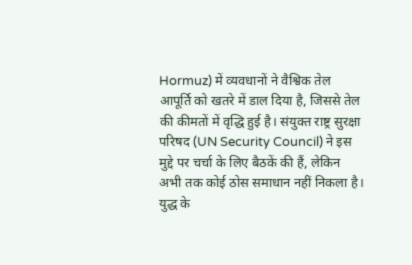Hormuz) में व्यवधानों ने वैश्विक तेल आपूर्ति को खतरे में डाल दिया है, जिससे तेल की कीमतों में वृद्धि हुई है। संयुक्त राष्ट्र सुरक्षा परिषद (UN Security Council) ने इस मुद्दे पर चर्चा के लिए बैठकें की हैं, लेकिन अभी तक कोई ठोस समाधान नहीं निकला है।
युद्ध के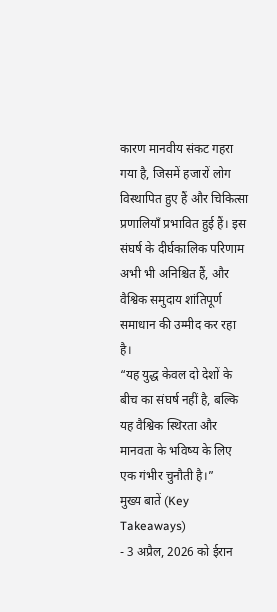कारण मानवीय संकट गहरा गया है, जिसमें हजारों लोग विस्थापित हुए हैं और चिकित्सा प्रणालियाँ प्रभावित हुई हैं। इस संघर्ष के दीर्घकालिक परिणाम अभी भी अनिश्चित हैं, और वैश्विक समुदाय शांतिपूर्ण समाधान की उम्मीद कर रहा है।
“यह युद्ध केवल दो देशों के बीच का संघर्ष नहीं है, बल्कि यह वैश्विक स्थिरता और मानवता के भविष्य के लिए एक गंभीर चुनौती है।”
मुख्य बातें (Key Takeaways)
- 3 अप्रैल, 2026 को ईरान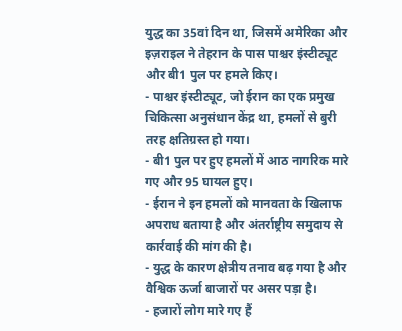युद्ध का 35वां दिन था, जिसमें अमेरिका और इज़राइल ने तेहरान के पास पाश्चर इंस्टीट्यूट और बी1 पुल पर हमले किए।
- पाश्चर इंस्टीट्यूट, जो ईरान का एक प्रमुख चिकित्सा अनुसंधान केंद्र था, हमलों से बुरी तरह क्षतिग्रस्त हो गया।
- बी1 पुल पर हुए हमलों में आठ नागरिक मारे गए और 95 घायल हुए।
- ईरान ने इन हमलों को मानवता के खिलाफ अपराध बताया है और अंतर्राष्ट्रीय समुदाय से कार्रवाई की मांग की है।
- युद्ध के कारण क्षेत्रीय तनाव बढ़ गया है और वैश्विक ऊर्जा बाजारों पर असर पड़ा है।
- हजारों लोग मारे गए हैं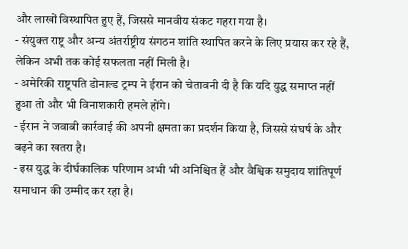और लाखों विस्थापित हुए हैं, जिससे मानवीय संकट गहरा गया है।
- संयुक्त राष्ट्र और अन्य अंतर्राष्ट्रीय संगठन शांति स्थापित करने के लिए प्रयास कर रहे हैं, लेकिन अभी तक कोई सफलता नहीं मिली है।
- अमेरिकी राष्ट्रपति डोनाल्ड ट्रम्प ने ईरान को चेतावनी दी है कि यदि युद्ध समाप्त नहीं हुआ तो और भी विनाशकारी हमले होंगे।
- ईरान ने जवाबी कार्रवाई की अपनी क्षमता का प्रदर्शन किया है, जिससे संघर्ष के और बढ़ने का खतरा है।
- इस युद्ध के दीर्घकालिक परिणाम अभी भी अनिश्चित हैं और वैश्विक समुदाय शांतिपूर्ण समाधान की उम्मीद कर रहा है।